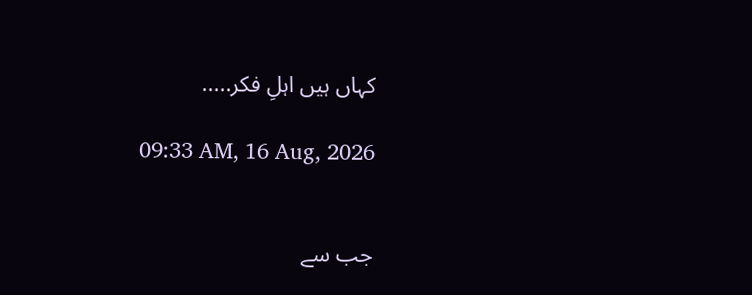کہاں ہیں اہلِ فکر.....

09:33 AM, 16 Aug, 2026


جب سے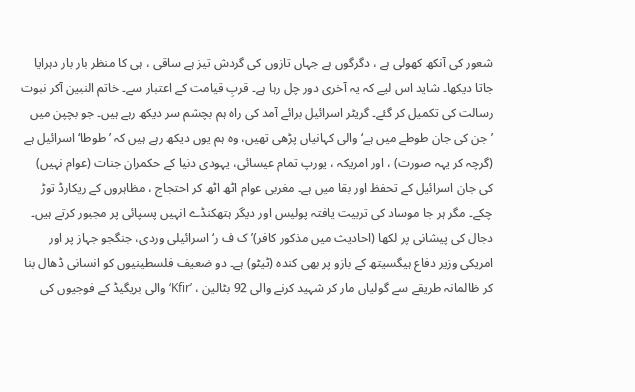شعور کی آنکھ کھولی ہے ، دگرگوں ہے جہاں تازوں کی گردش تیز ہے ساقی ، ہی کا منظر بار بار دہرایا جاتا دیکھا۔ شاید اس لیے کہ یہ آخری دور چل رہا ہے۔ قربِ قیامت کے اعتبار سے۔ خاتم النبین آکر نبوت رسالت کی تکمیل کر گئے۔ گریٹر اسرائیل برائے آمد کی راہ ہم بچشم سر دیکھ رہے ہیں۔ جو بچپن میں ’جن کی جان طوطے میں ہے‘ والی کہانیاں پڑھی تھیں، وہ ہم یوں دیکھ رہے ہیں کہ ’طوطا‘ اسرائیل ہے (گرچہ کر یہہ صورت) ، اور امریکہ ، یورپ تمام عیسائی، یہودی دنیا کے حکمران جنات (عوام نہیں) کی جان اسرائیل کے تحفظ اور بقا میں ہے۔ مغربی عوام اٹھ اٹھ کر احتجاج ، مظاہروں کے ریکارڈ توڑ چکے۔ مگر ہر جا موساد کی تربیت یافتہ پولیس اور دیگر ہتھکنڈے انہیں پسپائی پر مجبور کرتے ہیں۔ دجال کی پیشانی پر لکھا (احادیث میں مذکور کافر)’ک ف ر‘ اسرائیلی وردی، جنگجو جہاز پر اور امریکی وزیر دفاع ہیگسیتھ کے بازو پر بھی کندہ (ٹیٹو) ہے۔ دو ضعیف فلسطینیوں کو انسانی ڈھال بنا کر ظالمانہ طریقے سے گولیاں مار کر شہید کرنے والی 92 بٹالین ، ’Kfir‘ والی بریگیڈ کے فوجیوں کی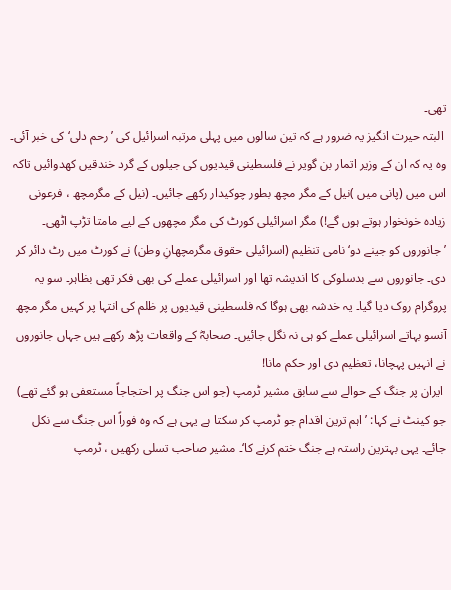تھی۔
 البتہ حیرت انگیز یہ ضرور ہے کہ تین سالوں میں پہلی مرتبہ اسرائیل کی ’رحم دلی‘ کی خبر آئی۔ وہ یہ کہ ان کے وزیر اتمار بن گویر نے فلسطینی قیدیوں کی جیلوں کے گرد خندقیں کھدوائیں تاکہ اس میں (پانی میں )نیل کے مگر مچھ بطور چوکیدار رکھے جائیں۔ (نیل کے مگرمچھ ، فرعونی زیادہ خونخوار ہوتے ہوں گے!) مگر اسرائیلی کورٹ کی مگر مچھوں کے لیے مامتا تڑپ اٹھی۔ ’جانوروں کو جینے دو‘ نامی تنظیم (اسرائیلی حقوق مگرمچھانِ وطن) نے کورٹ میں رٹ دائر کر دی۔ جانوروں سے بدسلوکی کا اندیشہ تھا اور اسرائیلی عملے کی بھی فکر تھی بظاہر۔ سو یہ پروگرام روک دیا گیا۔ یہ خدشہ بھی ہوگا کہ فلسطینی قیدیوں پر ظلم کی انتہا پر کہیں مگر مچھ آنسو بہاتے اسرائیلی عملے کو ہی نہ نگل جائیں۔ صحابہؓ کے واقعات پڑھ رکھے ہیں جہاں جانوروں نے انہیں پہچانا، تعظیم دی اور حکم مانا!
 ایران پر جنگ کے حوالے سے سابق مشیر ٹرمپ (جو اس جنگ پر احتجاجاً مستعفی ہو گئے تھے) جو کینٹ نے کہا: ’اہم ترین اقدام جو ٹرمپ کر سکتا ہے یہی ہے کہ وہ فوراً اس جنگ سے نکل جائے۔ یہی بہترین راستہ ہے جنگ ختم کرنے کا‘۔ مشیر صاحب تسلی رکھیں ، ٹرمپ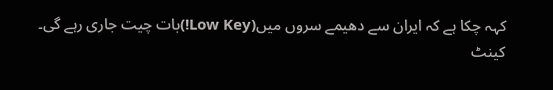کہہ چکا ہے کہ ایران سے دھیمے سروں میں(Low Key!)بات چیت جاری رہے گی۔ کینٹ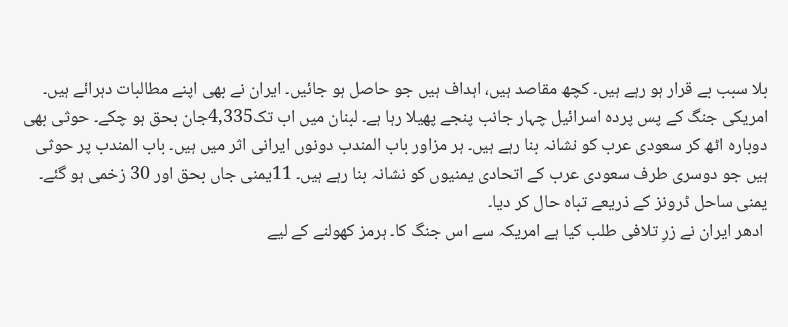بلا سبب بے قرار ہو رہے ہیں۔ کچھ مقاصد ہیں، اہداف ہیں جو حاصل ہو جائیں۔ ایران نے بھی اپنے مطالبات دہرائے ہیں۔ امریکی جنگ کے پس پردہ اسرائیل چہار جانب پنجے پھیلا رہا ہے۔ لبنان میں اب تک4,335جان بحق ہو چکے۔ حوثی بھی دوبارہ اٹھ کر سعودی عرب کو نشانہ بنا رہے ہیں۔ ہر مزاور باب المندب دونوں ایرانی اثر میں ہیں۔ باب المندب پر حوثی ہیں جو دوسری طرف سعودی عرب کے اتحادی یمنیوں کو نشانہ بنا رہے ہیں۔ 11یمنی جاں بحق اور 30 زخمی ہو گئے۔ یمنی ساحل ڈرونز کے ذریعے تباہ حال کر دیا۔
 ادھر ایران نے زرِ تلافی طلب کیا ہے امریکہ سے اس جنگ کا۔ ہرمز کھولنے کے لیے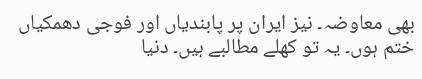بھی معاوضہ۔ نیز ایران پر پابندیاں اور فوجی دھمکیاں ختم ہوں۔ یہ تو کھلے مطالبے ہیں۔ دنیا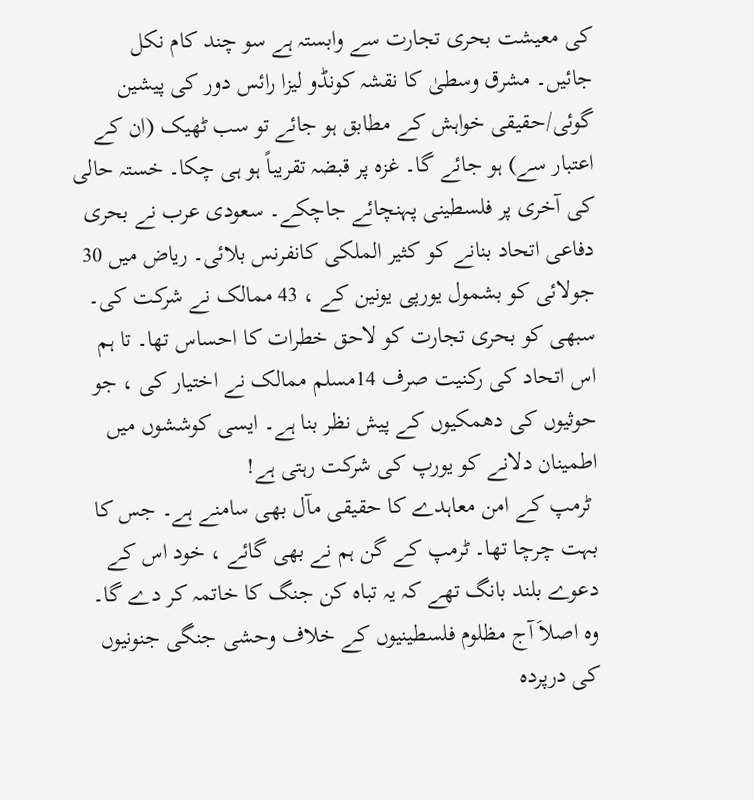کی معیشت بحری تجارت سے وابستہ ہے سو چند کام نکل جائیں۔ مشرق وسطیٰ کا نقشہ کونڈو لیزا رائس دور کی پیشین گوئی/حقیقی خواہش کے مطابق ہو جائے تو سب ٹھیک (ان کے اعتبار سے) ہو جائے گا۔ غزہ پر قبضہ تقریباً ہو ہی چکا۔ خستہ حالی کی آخری پر فلسطینی پہنچائے جاچکے۔ سعودی عرب نے بحری دفاعی اتحاد بنانے کو کثیر الملکی کانفرنس بلائی۔ ریاض میں 30 جولائی کو بشمول یورپی یونین کے ، 43 ممالک نے شرکت کی۔ سبھی کو بحری تجارت کو لاحق خطرات کا احساس تھا۔ تا ہم اس اتحاد کی رکنیت صرف 14مسلم ممالک نے اختیار کی ، جو حوثیوں کی دھمکیوں کے پیش نظر بنا ہے۔ ایسی کوششوں میں اطمینان دلانے کو یورپ کی شرکت رہتی ہے!
 ٹرمپ کے امن معاہدے کا حقیقی مآل بھی سامنے ہے۔ جس کا بہت چرچا تھا۔ ٹرمپ کے گن ہم نے بھی گائے ، خود اس کے دعوے بلند بانگ تھے کہ یہ تباہ کن جنگ کا خاتمہ کر دے گا۔ وہ اصلاَ آج مظلوم فلسطینیوں کے خلاف وحشی جنگی جنونیوں کی درپردہ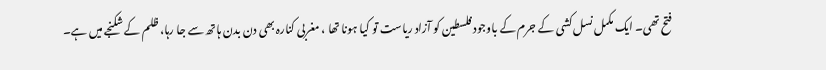فتح تھی۔ ایک مکمل نسل کشی کے جرم کے باوجود فلسطین کو آزاد ریاست تو کیا ہونا تھا ، مغربی کنارہ بھی دن بدن ہاتھ سے جا رہا، ظلم کے شکنجے میں ہے۔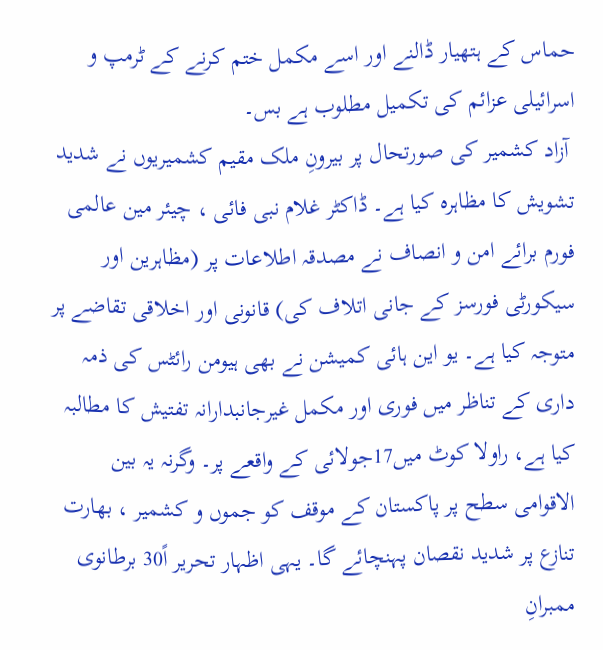حماس کے ہتھیار ڈالنے اور اسے مکمل ختم کرنے کے ٹرمپ و اسرائیلی عزائم کی تکمیل مطلوب ہے بس۔
 آزاد کشمیر کی صورتحال پر بیرونِ ملک مقیم کشمیریوں نے شدید تشویش کا مظاہرہ کیا ہے۔ ڈاکٹر غلام نبی فائی ، چیئر مین عالمی فورم برائے امن و انصاف نے مصدقہ اطلاعات پر (مظاہرین اور سیکورٹی فورسز کے جانی اتلاف کی) قانونی اور اخلاقی تقاضے پر متوجہ کیا ہے۔ یو این ہائی کمیشن نے بھی ہیومن رائٹس کی ذمہ داری کے تناظر میں فوری اور مکمل غیرجانبدارانہ تفتیش کا مطالبہ کیا ہے، راولا کوٹ میں17جولائی کے واقعے پر۔ وگرنہ یہ بین الاقوامی سطح پر پاکستان کے موقف کو جموں و کشمیر ، بھارت تنازع پر شدید نقصان پہنچائے گا۔ یہی اظہار تحریر اً30 برطانوی ممبرانِ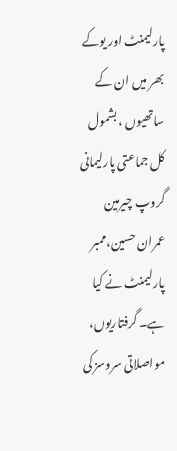پارلیمنٹ اور یوکے بھر میں ان کے ساتھیوں ، بشمول کل جماعتی پارلیمانی گروپ چیرمین عمران حسین،ممبر پارلیمنٹ نے کیا ہے۔ گرفتاریوں، مواصلاتی سروسز کی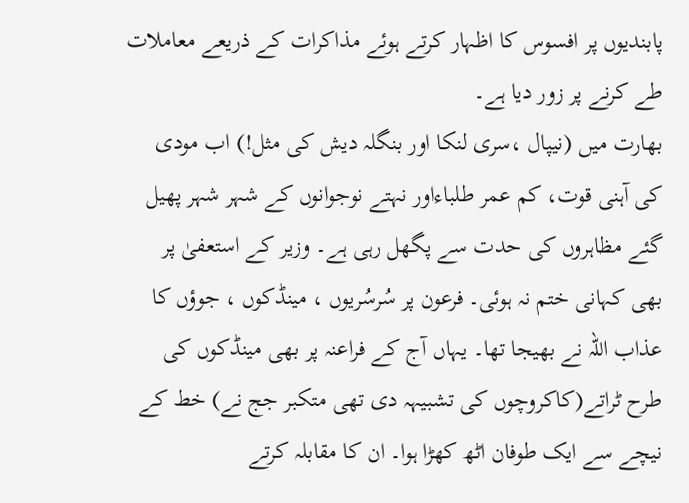پابندیوں پر افسوس کا اظہار کرتے ہوئے مذاکرات کے ذریعے معاملات طے کرنے پر زور دیا ہے۔
بھارت میں (نیپال ،سری لنکا اور بنگلہ دیش کی مثل!) اب مودی کی آہنی قوت، کم عمر طلباءاور نہتے نوجوانوں کے شہر شہر پھیل گئے مظاہروں کی حدت سے پگھل رہی ہے۔ وزیر کے استعفیٰ پر بھی کہانی ختم نہ ہوئی۔ فرعون پر سُرسُریوں ، مینڈکوں ، جوؤں کا عذاب اللہ نے بھیجا تھا۔ یہاں آج کے فراعنہ پر بھی مینڈکوں کی طرح ٹراتے(کاکروچوں کی تشبیہہ دی تھی متکبر جج نے) خط کے نیچے سے ایک طوفان اٹھ کھڑا ہوا۔ ان کا مقابلہ کرتے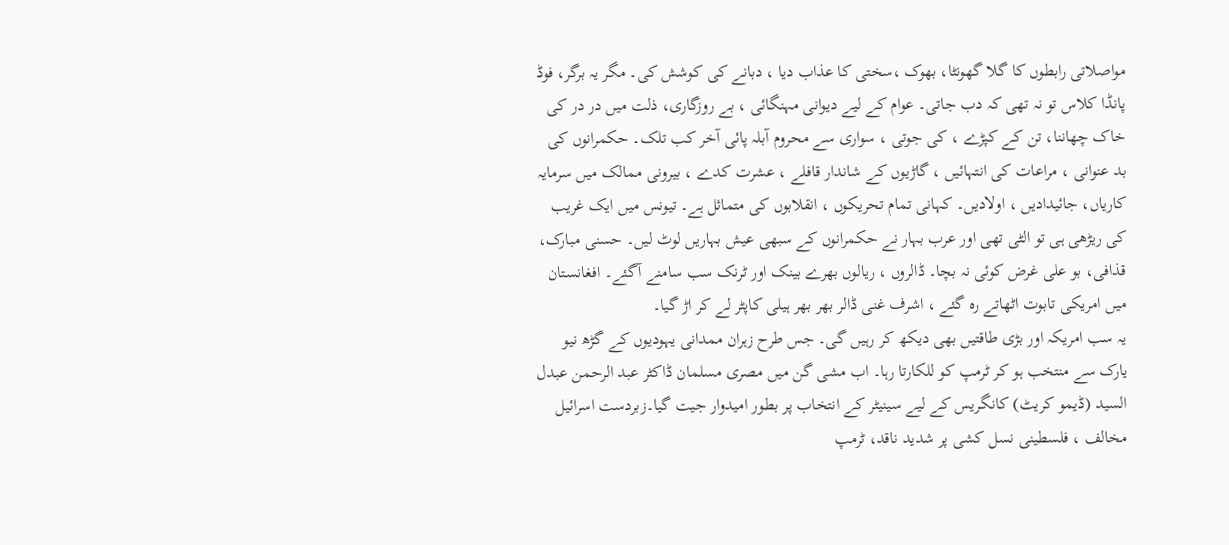مواصلاتی رابطوں کا گلا گھونٹا، بھوک ،سختی کا عذاب دیا ، دبانے کی کوشش کی۔ مگر یہ برگر، فوڈ پانڈا کلاس تو نہ تھی کہ دب جاتی۔ عوام کے لیے دیوانی مہنگائی ، بے روزگاری، ذلت میں در در کی خاک چھاننا، تن کے کپڑے ، کی جوتی ، سواری سے محروم آبلہ پائی آخر کب تلک۔ حکمرانوں کی بد عنوانی ، مراعات کی انتہائیں ، گاڑیوں کے شاندار قافلے ، عشرت کدے ، بیرونی ممالک میں سرمایہ کاریاں، جائیدادیں ، اولادیں۔ کہانی تمام تحریکوں ، انقلابوں کی متماثل ہے۔ تیونس میں ایک غریب کی ریڑھی ہی تو الٹی تھی اور عرب بہار نے حکمرانوں کے سبھی عیش بہاریں لوٹ لیں۔ حسنی مبارک، قذافی، بو علی غرض کوئی نہ بچا۔ ڈالروں ، ریالوں بھرے بینک اور ٹرنک سب سامنے آگئے۔ افغانستان میں امریکی تابوت اٹھاتے رہ گئے ، اشرف غنی ڈالر بھر بھر ہیلی کاپٹر لے کر اڑ گیا۔
یہ سب امریکہ اور بڑی طاقتیں بھی دیکھ کر رہیں گی۔ جس طرح زہران ممدانی یہودیوں کے گڑھ نیو یارک سے منتخب ہو کر ٹرمپ کو للکارتا رہا۔ اب مشی گن میں مصری مسلمان ڈاکٹر عبد الرحمن عبدل السید (ڈیمو کریٹ) کانگریس کے لیے سینیٹر کے انتخاب پر بطور امیدوار جیت گیا۔زبردست اسرائیل مخالف ، فلسطینی نسل کشی پر شدید ناقد، ٹرمپ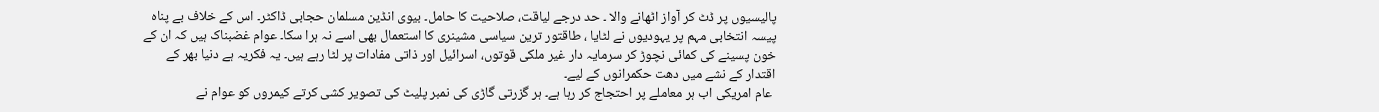پالیسیوں پر ڈٹ کر آواز اٹھانے والا ۔ حد درجے لیاقت، صلاحیت کا حامل۔ بیوی انڈین مسلمان حجابی ڈاکٹر۔ اس کے خلاف بے پناہ پیسہ انتخابی مہم پر یہودیوں نے لٹایا ، طاقتور ترین سیاسی مشینری کا استعمال بھی اسے نہ ہرا سکا۔ عوام غضبناک ہیں کہ ان کے خون پسینے کی کمائی نچوڑ کر سرمایہ دار غیر ملکی قوتوں، اسرائیل اور ذاتی مفادات پر لٹا رہے ہیں۔ یہ فکریہ ہے دنیا بھر کے اقتدار کے نشے میں دھت حکمرانوں کے لیے۔
 عام امریکی اب ہر معاملے پر احتجاج کر رہا ہے۔ ہر گزرتی گاڑی کی نمبر پلیٹ کی تصویر کشی کرتے کیمروں کو عوام نے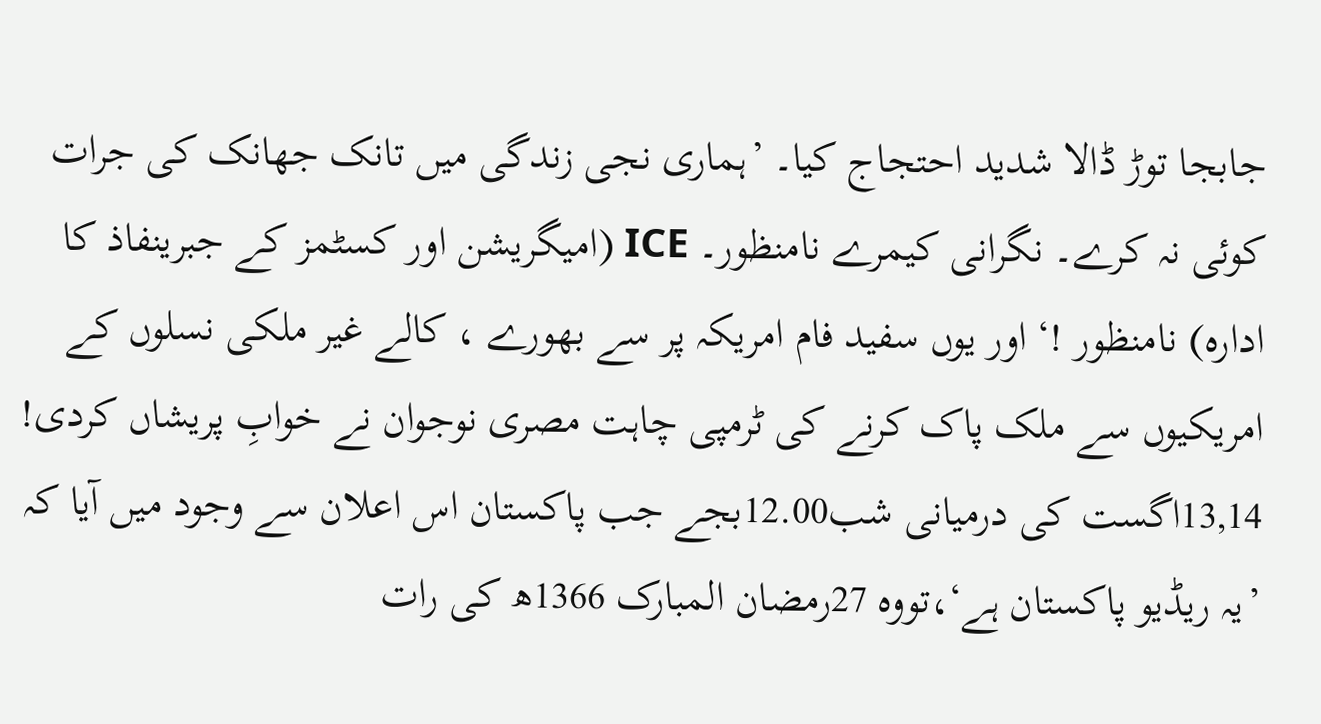جابجا توڑ ڈالا شدید احتجاج کیا۔ ’ہماری نجی زندگی میں تانک جھانک کی جرات کوئی نہ کرے۔ نگرانی کیمرے نامنظور۔ ICE (امیگریشن اور کسٹمز کے جبرینفاذ کا ادارہ) نامنظور !‘ اور یوں سفید فام امریکہ پر سے بھورے ، کالے غیر ملکی نسلوں کے امریکیوں سے ملک پاک کرنے کی ٹرمپی چاہت مصری نوجوان نے خوابِ پریشاں کردی!
13,14اگست کی درمیانی شب12.00بجے جب پاکستان اس اعلان سے وجود میں آیا کہ ’یہ ریڈیو پاکستان ہے‘،تووہ 27رمضان المبارک 1366ھ کی رات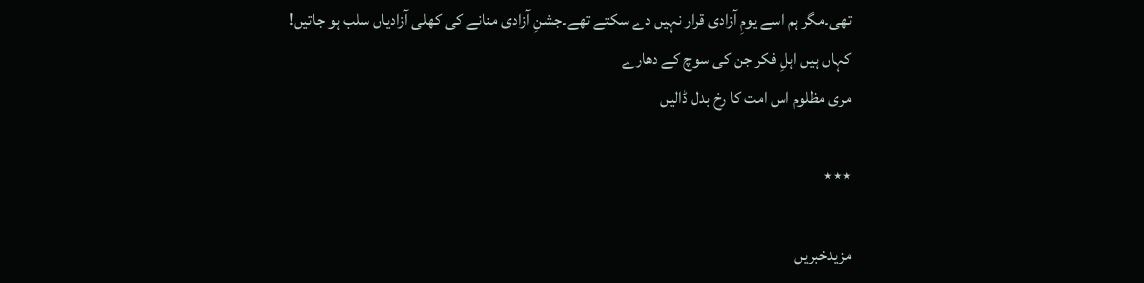تھی۔مگر ہم اسے یومِ آزادی قرار نہیں دے سکتے تھے۔جشنِ آزادی منانے کی کھلی آزادیاں سلب ہو جاتیں!
کہاں ہیں اہلِ فکر جن کی سوچ کے دھارے
مری مظلوم اس امت کا رخ بدل ڈالیں

٭٭٭

مزیدخبریں